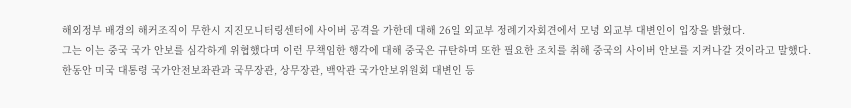해외정부 배경의 해커조직이 무한시 지진모니터링센터에 사이버 공격을 가한데 대해 26일 외교부 정례기자회견에서 모녕 외교부 대변인이 입장을 밝혔다.
그는 이는 중국 국가 안보를 심각하게 위협했다며 이런 무책임한 행각에 대해 중국은 규탄하며 또한 필요한 조치를 취해 중국의 사이버 안보를 지켜나갈 것이라고 말했다.
한동안 미국 대통령 국가안전보좌관과 국무장관, 상무장관, 백악관 국가안보위원회 대변인 등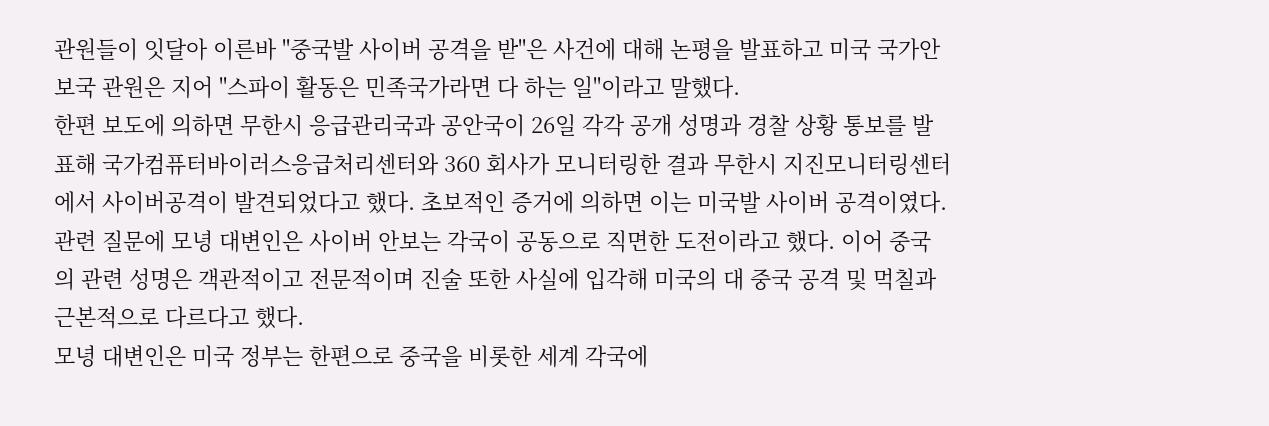관원들이 잇달아 이른바 "중국발 사이버 공격을 받"은 사건에 대해 논평을 발표하고 미국 국가안보국 관원은 지어 "스파이 활동은 민족국가라면 다 하는 일"이라고 말했다.
한편 보도에 의하면 무한시 응급관리국과 공안국이 26일 각각 공개 성명과 경찰 상황 통보를 발표해 국가컴퓨터바이러스응급처리센터와 360 회사가 모니터링한 결과 무한시 지진모니터링센터에서 사이버공격이 발견되었다고 했다. 초보적인 증거에 의하면 이는 미국발 사이버 공격이였다.
관련 질문에 모녕 대변인은 사이버 안보는 각국이 공동으로 직면한 도전이라고 했다. 이어 중국의 관련 성명은 객관적이고 전문적이며 진술 또한 사실에 입각해 미국의 대 중국 공격 및 먹칠과 근본적으로 다르다고 했다.
모녕 대변인은 미국 정부는 한편으로 중국을 비롯한 세계 각국에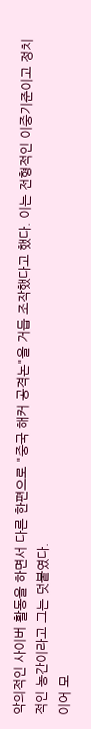악의적인 사이버 활동을 하면서 다른 한편으로 "중국 해커 공격논"을 거듭 조작했다고 했다. 이는 전형적인 이중기준이고 정치적인 농간이라고 그는 덧붙였다.
이어 모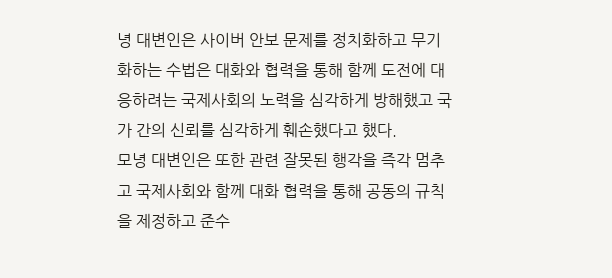녕 대변인은 사이버 안보 문제를 정치화하고 무기화하는 수법은 대화와 협력을 통해 함께 도전에 대응하려는 국제사회의 노력을 심각하게 방해했고 국가 간의 신뢰를 심각하게 훼손했다고 했다.
모녕 대변인은 또한 관련 잘못된 행각을 즉각 멈추고 국제사회와 함께 대화 협력을 통해 공동의 규칙을 제정하고 준수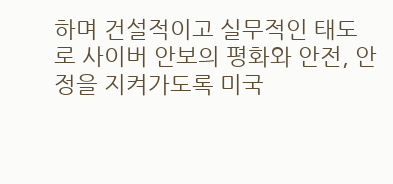하며 건설적이고 실무적인 태도로 사이버 안보의 평화와 안전, 안정을 지켜가도록 미국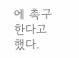에 촉구한다고 했다.